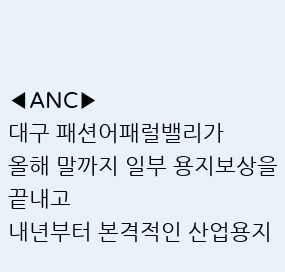◀ANC▶
대구 패션어패럴밸리가
올해 말까지 일부 용지보상을 끝내고
내년부터 본격적인 산업용지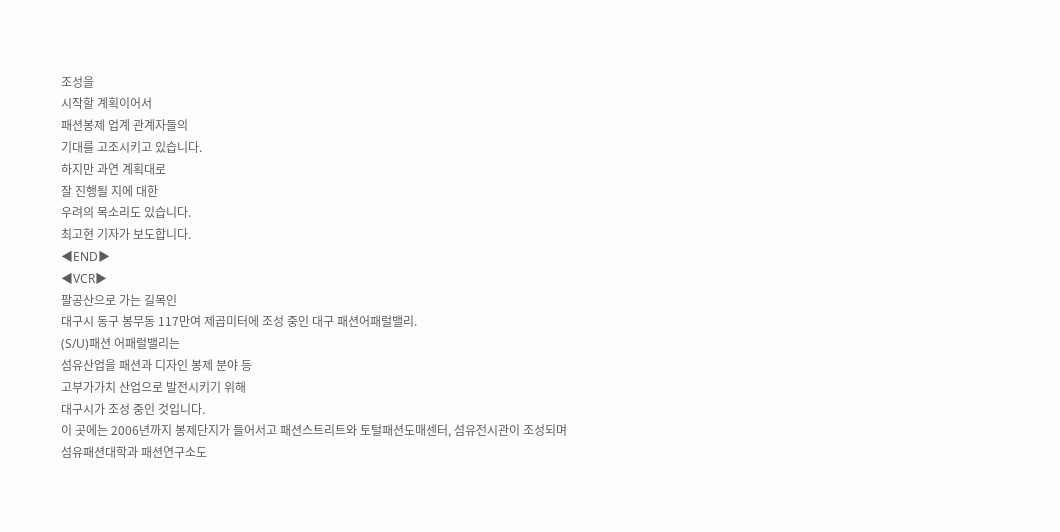조성을
시작할 계획이어서
패션봉제 업계 관계자들의
기대를 고조시키고 있습니다.
하지만 과연 계획대로
잘 진행될 지에 대한
우려의 목소리도 있습니다.
최고현 기자가 보도합니다.
◀END▶
◀VCR▶
팔공산으로 가는 길목인
대구시 동구 봉무동 117만여 제곱미터에 조성 중인 대구 패션어패럴밸리.
(S/U)패션 어패럴밸리는
섬유산업을 패션과 디자인 봉제 분야 등
고부가가치 산업으로 발전시키기 위해
대구시가 조성 중인 것입니다.
이 곳에는 2006년까지 봉제단지가 들어서고 패션스트리트와 토털패션도매센터, 섬유전시관이 조성되며
섬유패션대학과 패션연구소도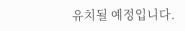유치될 예정입니다.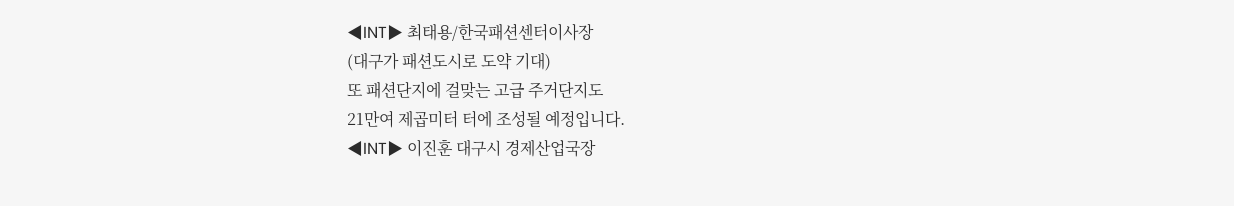◀INT▶ 최태용/한국패션센터이사장
(대구가 패션도시로 도약 기대)
또 패션단지에 걸맞는 고급 주거단지도
21만여 제곱미터 터에 조성될 예정입니다.
◀INT▶ 이진훈 대구시 경제산업국장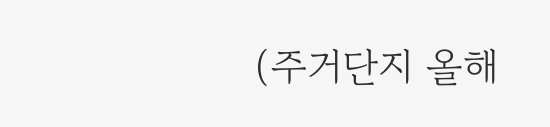(주거단지 올해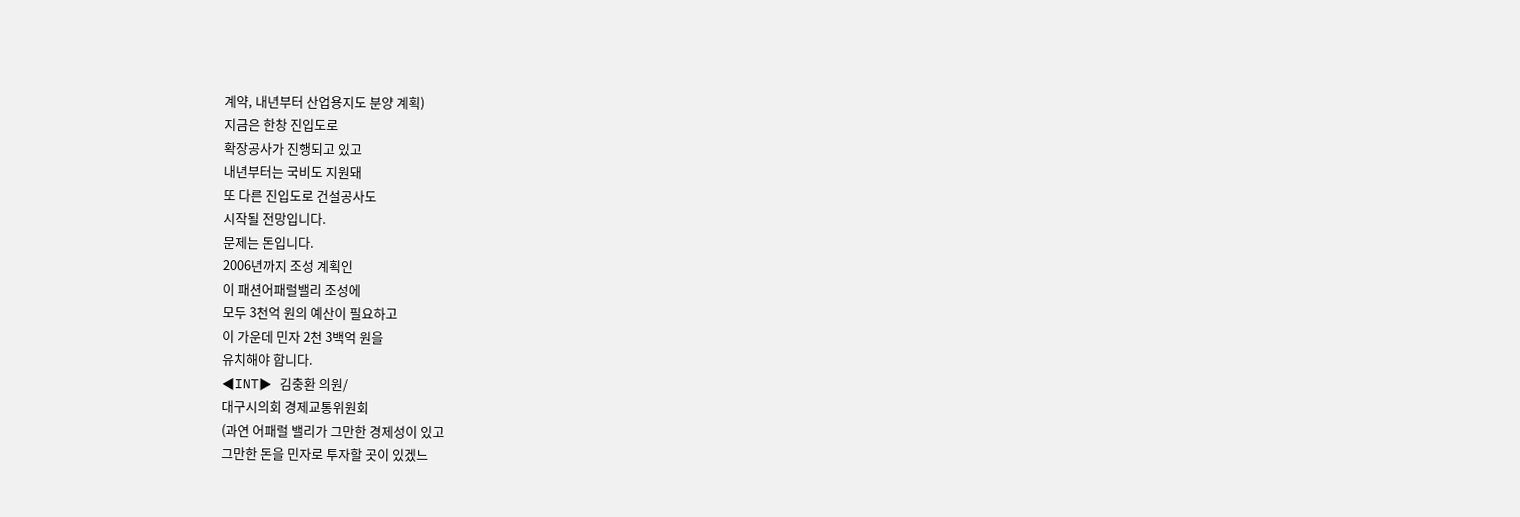계약, 내년부터 산업용지도 분양 계획)
지금은 한창 진입도로
확장공사가 진행되고 있고
내년부터는 국비도 지원돼
또 다른 진입도로 건설공사도
시작될 전망입니다.
문제는 돈입니다.
2006년까지 조성 계획인
이 패션어패럴밸리 조성에
모두 3천억 원의 예산이 필요하고
이 가운데 민자 2천 3백억 원을
유치해야 합니다.
◀INT▶ 김충환 의원/
대구시의회 경제교통위원회
(과연 어패럴 밸리가 그만한 경제성이 있고
그만한 돈을 민자로 투자할 곳이 있겠느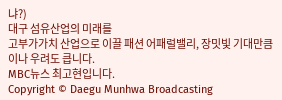냐?)
대구 섬유산업의 미래를
고부가가치 산업으로 이끌 패션 어패럴밸리, 장밋빛 기대만큼이나 우려도 큽니다.
MBC뉴스 최고현입니다.
Copyright © Daegu Munhwa Broadcasting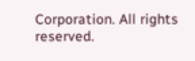Corporation. All rights reserved.